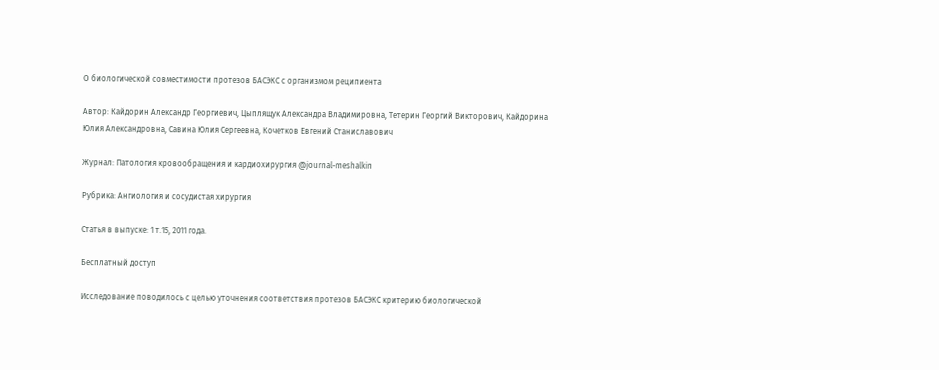О биологической совместимости протезов БАСЭКС с организмом реципиента

Автор: Кайдорин Александр Георгиевич, Цыплящук Александра Владимировна, Тетерин Георгий Викторович, Кайдорина Юлия Александровна, Савина Юлия Сергеевна, Кочетков Евгений Станиславович

Журнал: Патология кровообращения и кардиохирургия @journal-meshalkin

Рубрика: Ангиология и сосудистая хирургия

Статья в выпуске: 1 т.15, 2011 года.

Бесплатный доступ

Исследование поводилось с целью уточнения соответствия протезов БАСЭКС критерию биологической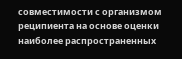совместимости с организмом реципиента на основе оценки наиболее распространенных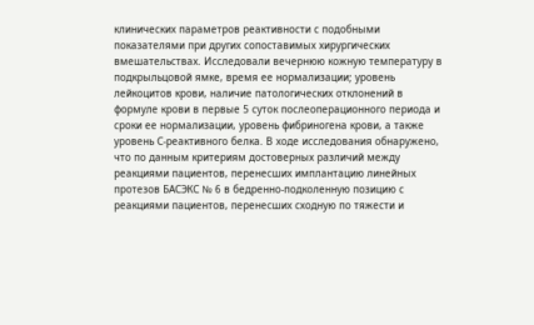клинических параметров реактивности с подобными показателями при других сопоставимых хирургических вмешательствах. Исследовали вечернюю кожную температуру в подкрыльцовой ямке, время ее нормализации; уровень лейкоцитов крови, наличие патологических отклонений в формуле крови в первые 5 суток послеоперационного периода и сроки ее нормализации, уровень фибриногена крови, а также уровень С-реактивного белка. В ходе исследования обнаружено, что по данным критериям достоверных различий между реакциями пациентов, перенесших имплантацию линейных протезов БАСЭКС № 6 в бедренно-подколенную позицию с реакциями пациентов, перенесших сходную по тяжести и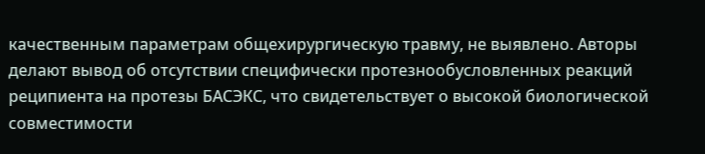качественным параметрам общехирургическую травму, не выявлено. Авторы делают вывод об отсутствии специфически протезнообусловленных реакций реципиента на протезы БАСЭКС, что свидетельствует о высокой биологической совместимости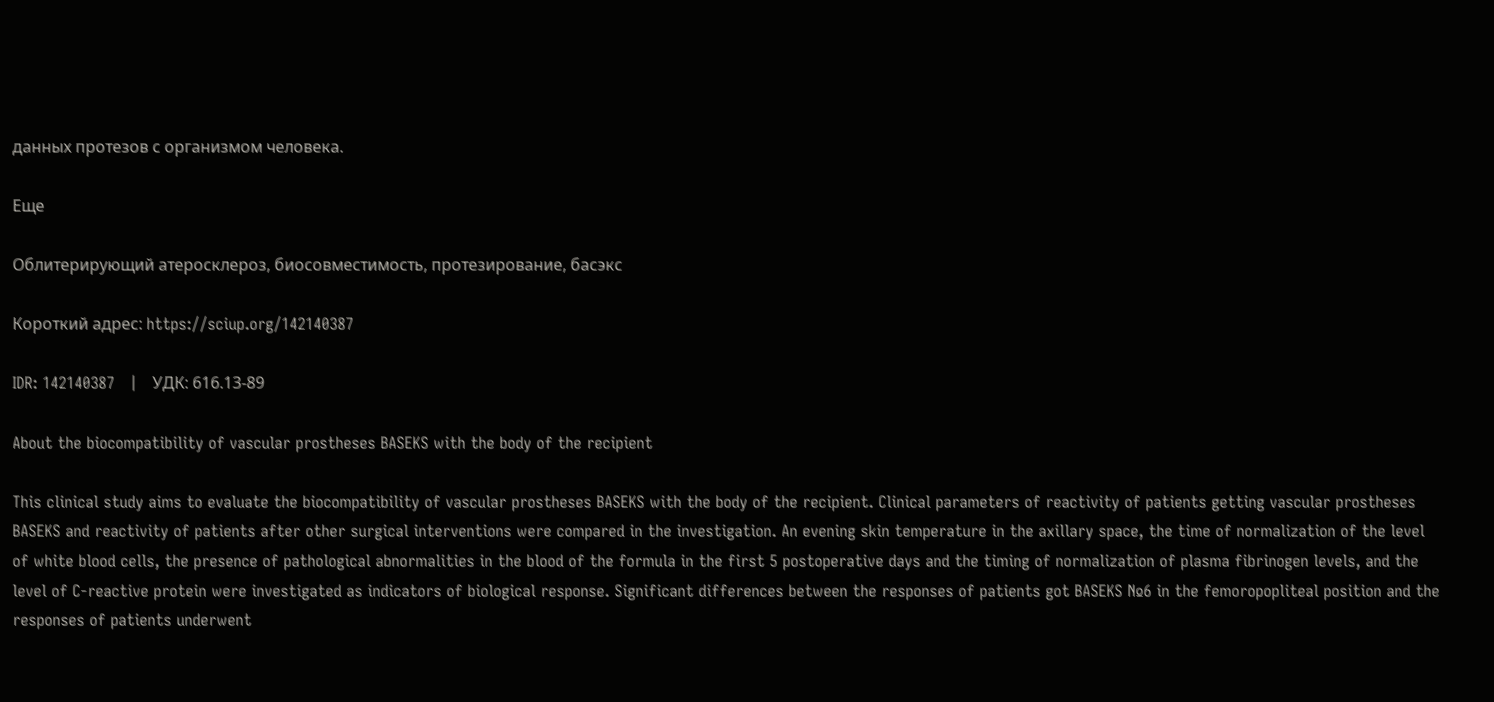данных протезов с организмом человека.

Еще

Облитерирующий атеросклероз, биосовместимость, протезирование, басэкс

Короткий адрес: https://sciup.org/142140387

IDR: 142140387   |   УДК: 616.13-89

About the biocompatibility of vascular prostheses BASEKS with the body of the recipient

This clinical study aims to evaluate the biocompatibility of vascular prostheses BASEKS with the body of the recipient. Clinical parameters of reactivity of patients getting vascular prostheses BASEKS and reactivity of patients after other surgical interventions were compared in the investigation. An evening skin temperature in the axillary space, the time of normalization of the level of white blood cells, the presence of pathological abnormalities in the blood of the formula in the first 5 postoperative days and the timing of normalization of plasma fibrinogen levels, and the level of C-reactive protein were investigated as indicators of biological response. Significant differences between the responses of patients got BASEKS №6 in the femoropopliteal position and the responses of patients underwent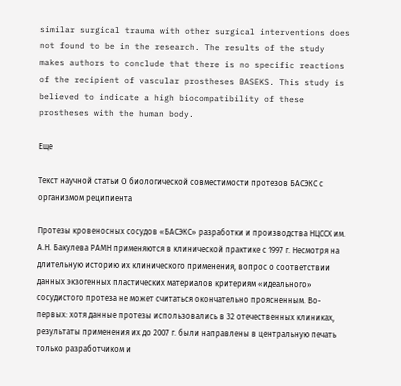similar surgical trauma with other surgical interventions does not found to be in the research. The results of the study makes authors to conclude that there is no specific reactions of the recipient of vascular prostheses BASEKS. This study is believed to indicate a high biocompatibility of these prostheses with the human body.

Еще

Текст научной статьи О биологической совместимости протезов БАСЭКС с организмом реципиента

Протезы кровеносных сосудов «БАСЭКС» разработки и производства НЦССХ им. А.Н. Бакулева РАМН применяются в клинической практике с 1997 г. Несмотря на длительную историю их клинического применения, вопрос о соответствии данных экзогенных пластических материалов критериям «идеального» сосудистого протеза не может считаться окончательно проясненным. Во-первых: хотя данные протезы использовались в 32 отечественных клиниках, результаты применения их до 2007 г. были направлены в центральную печать только разработчиком и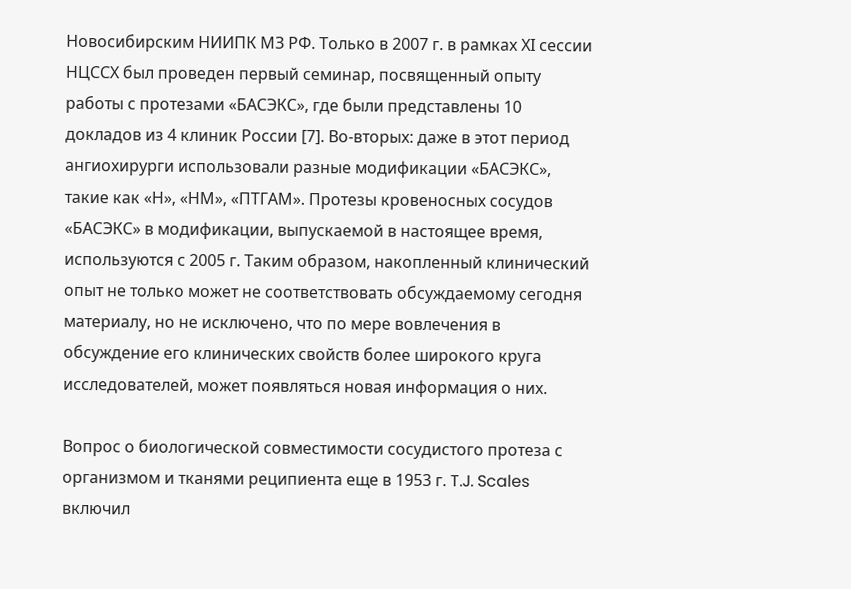Новосибирским НИИПК МЗ РФ. Только в 2007 г. в рамках ХI сессии НЦССХ был проведен первый семинар, посвященный опыту работы с протезами «БАСЭКС», где были представлены 10 докладов из 4 клиник России [7]. Во-вторых: даже в этот период ангиохирурги использовали разные модификации «БАСЭКС», такие как «Н», «НМ», «ПТГАМ». Протезы кровеносных сосудов «БАСЭКС» в модификации, выпускаемой в настоящее время, используются с 2005 г. Таким образом, накопленный клинический опыт не только может не соответствовать обсуждаемому сегодня материалу, но не исключено, что по мере вовлечения в обсуждение его клинических свойств более широкого круга исследователей, может появляться новая информация о них.

Вопрос о биологической совместимости сосудистого протеза с организмом и тканями реципиента еще в 1953 г. T.J. Scales включил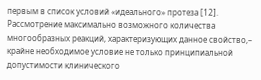первым в список условий «идеального» протеза [12]. Рассмотрение максимально возможного количества многообразных реакций, характеризующих данное свойство,– крайне необходимое условие не только принципиальной допустимости клинического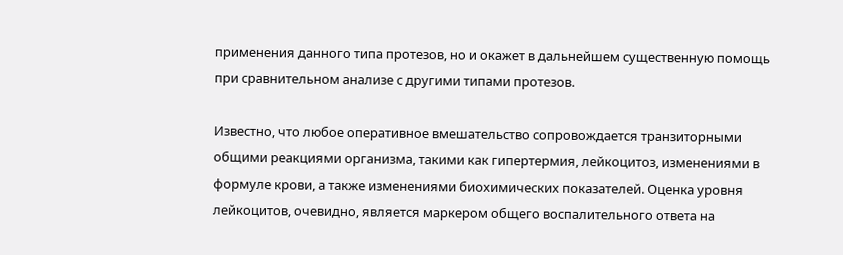применения данного типа протезов, но и окажет в дальнейшем существенную помощь при сравнительном анализе с другими типами протезов.

Известно, что любое оперативное вмешательство сопровождается транзиторными общими реакциями организма, такими как гипертермия, лейкоцитоз, изменениями в формуле крови, а также изменениями биохимических показателей. Оценка уровня лейкоцитов, очевидно, является маркером общего воспалительного ответа на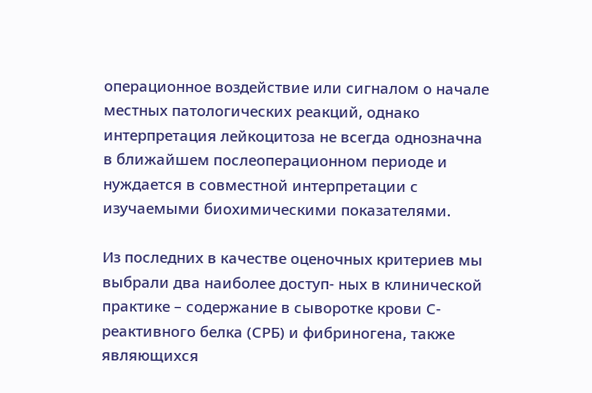операционное воздействие или сигналом о начале местных патологических реакций, однако интерпретация лейкоцитоза не всегда однозначна в ближайшем послеоперационном периоде и нуждается в совместной интерпретации с изучаемыми биохимическими показателями.

Из последних в качестве оценочных критериев мы выбрали два наиболее доступ- ных в клинической практике – содержание в сыворотке крови С-реактивного белка (СРБ) и фибриногена, также являющихся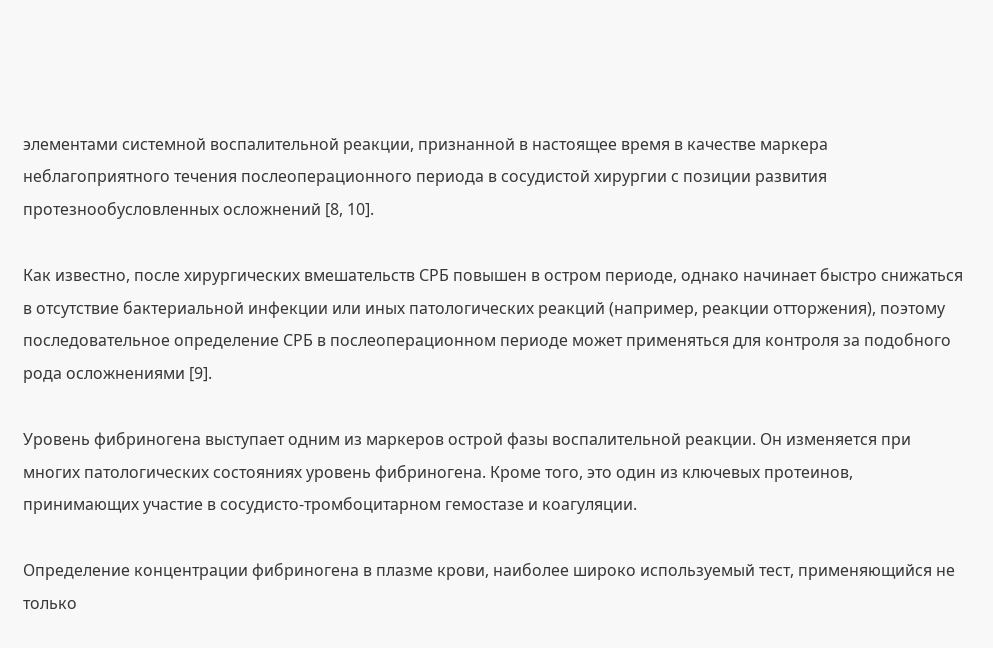элементами системной воспалительной реакции, признанной в настоящее время в качестве маркера неблагоприятного течения послеоперационного периода в сосудистой хирургии с позиции развития протезнообусловленных осложнений [8, 10].

Как известно, после хирургических вмешательств СРБ повышен в остром периоде, однако начинает быстро снижаться в отсутствие бактериальной инфекции или иных патологических реакций (например, реакции отторжения), поэтому последовательное определение СРБ в послеоперационном периоде может применяться для контроля за подобного рода осложнениями [9].

Уровень фибриногена выступает одним из маркеров острой фазы воспалительной реакции. Он изменяется при многих патологических состояниях уровень фибриногена. Кроме того, это один из ключевых протеинов, принимающих участие в сосудисто-тромбоцитарном гемостазе и коагуляции.

Определение концентрации фибриногена в плазме крови, наиболее широко используемый тест, применяющийся не только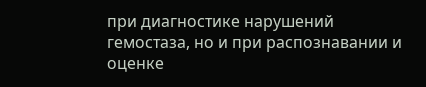при диагностике нарушений гемостаза, но и при распознавании и оценке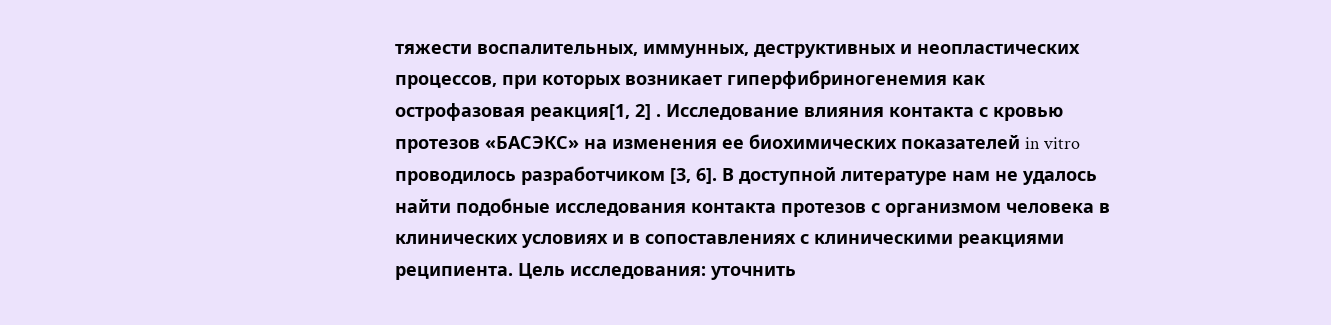тяжести воспалительных, иммунных, деструктивных и неопластических процессов, при которых возникает гиперфибриногенемия как острофазовая реакция[1, 2] . Исследование влияния контакта с кровью протезов «БАСЭКС» на изменения ее биохимических показателей in vitro проводилось разработчиком [3, 6]. В доступной литературе нам не удалось найти подобные исследования контакта протезов с организмом человека в клинических условиях и в сопоставлениях с клиническими реакциями реципиента. Цель исследования: уточнить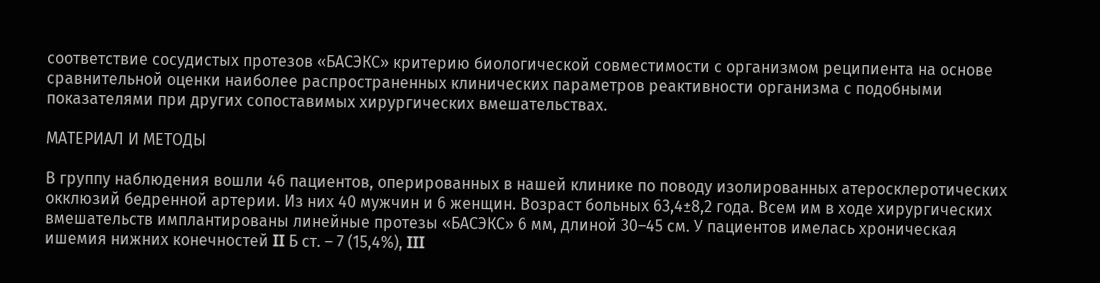соответствие сосудистых протезов «БАСЭКС» критерию биологической совместимости с организмом реципиента на основе сравнительной оценки наиболее распространенных клинических параметров реактивности организма с подобными показателями при других сопоставимых хирургических вмешательствах.

МАТЕРИАЛ И МЕТОДЫ

В группу наблюдения вошли 46 пациентов, оперированных в нашей клинике по поводу изолированных атеросклеротических окклюзий бедренной артерии. Из них 40 мужчин и 6 женщин. Возраст больных 63,4±8,2 года. Всем им в ходе хирургических вмешательств имплантированы линейные протезы «БАСЭКС» 6 мм, длиной 30–45 см. У пациентов имелась хроническая ишемия нижних конечностей II Б ст. – 7 (15,4%), III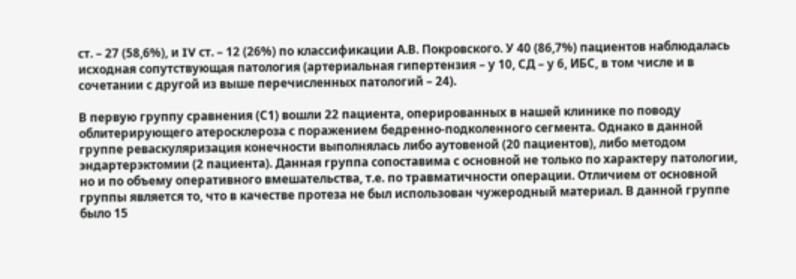ст. – 27 (58,6%), и IV ст. – 12 (26%) по классификации А.В. Покровского. У 40 (86,7%) пациентов наблюдалась исходная сопутствующая патология (артериальная гипертензия – у 10, СД – у 6, ИБС, в том числе и в сочетании с другой из выше перечисленных патологий – 24).

В первую группу сравнения (С1) вошли 22 пациента, оперированных в нашей клинике по поводу облитерирующего атеросклероза с поражением бедренно-подколенного сегмента. Однако в данной группе реваскуляризация конечности выполнялась либо аутовеной (20 пациентов), либо методом эндартерэктомии (2 пациента). Данная группа сопоставима с основной не только по характеру патологии, но и по объему оперативного вмешательства, т.е. по травматичности операции. Отличием от основной группы является то, что в качестве протеза не был использован чужеродный материал. В данной группе было 15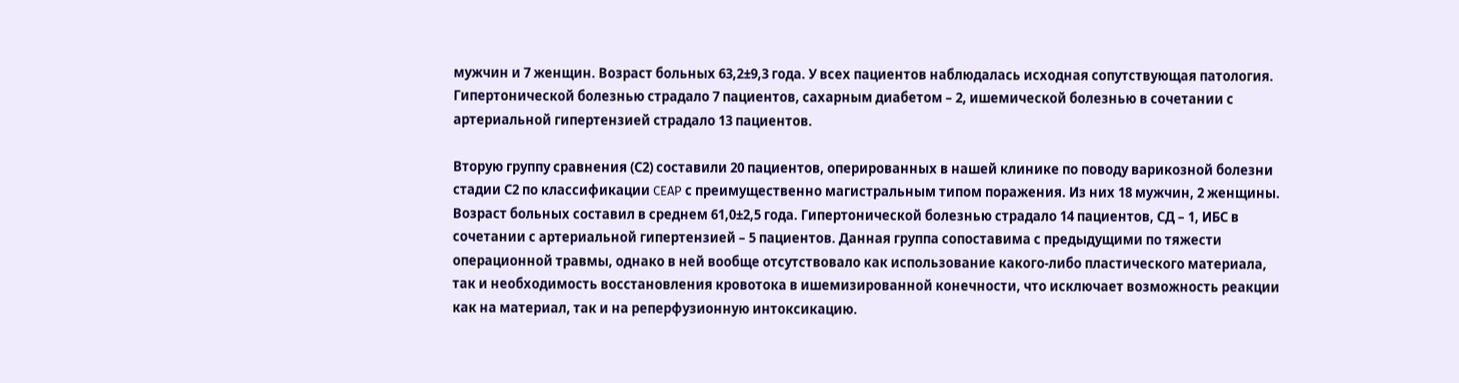мужчин и 7 женщин. Возраст больных 63,2±9,3 года. У всех пациентов наблюдалась исходная сопутствующая патология. Гипертонической болезнью страдало 7 пациентов, сахарным диабетом – 2, ишемической болезнью в сочетании с артериальной гипертензией страдало 13 пациентов.

Вторую группу сравнения (С2) составили 20 пациентов, оперированных в нашей клинике по поводу варикозной болезни стадии С2 по классификации CEAP с преимущественно магистральным типом поражения. Из них 18 мужчин, 2 женщины. Возраст больных составил в среднем 61,0±2,5 года. Гипертонической болезнью страдало 14 пациентов, СД – 1, ИБС в сочетании с артериальной гипертензией – 5 пациентов. Данная группа сопоставима с предыдущими по тяжести операционной травмы, однако в ней вообще отсутствовало как использование какого-либо пластического материала, так и необходимость восстановления кровотока в ишемизированной конечности, что исключает возможность реакции как на материал, так и на реперфузионную интоксикацию.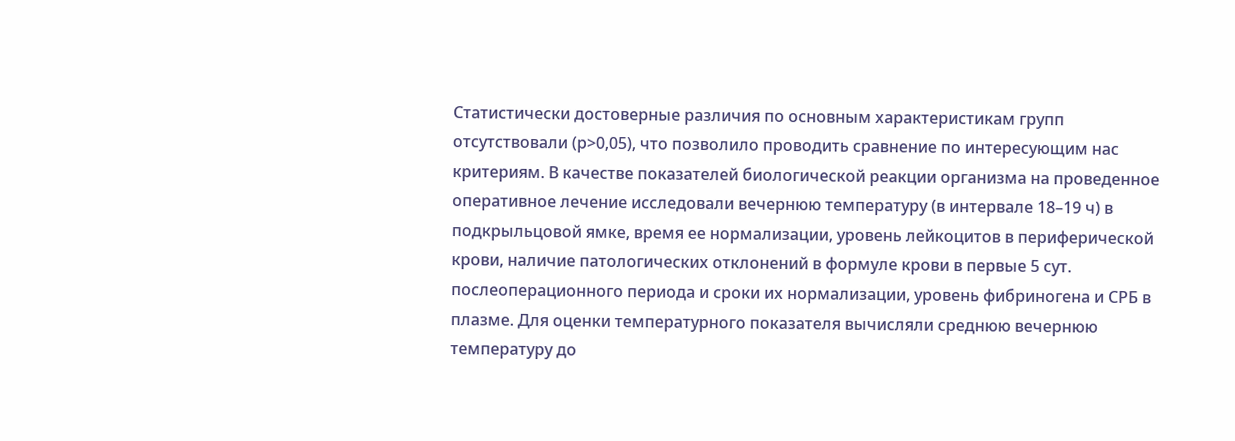Статистически достоверные различия по основным характеристикам групп отсутствовали (р>0,05), что позволило проводить сравнение по интересующим нас критериям. В качестве показателей биологической реакции организма на проведенное оперативное лечение исследовали вечернюю температуру (в интервале 18–19 ч) в подкрыльцовой ямке, время ее нормализации, уровень лейкоцитов в периферической крови, наличие патологических отклонений в формуле крови в первые 5 сут. послеоперационного периода и сроки их нормализации, уровень фибриногена и СРБ в плазме. Для оценки температурного показателя вычисляли среднюю вечернюю температуру до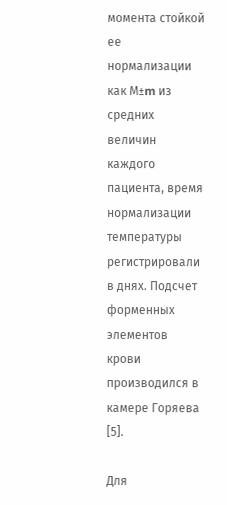момента стойкой ее нормализации как М±m из средних величин каждого пациента, время нормализации температуры регистрировали в днях. Подсчет форменных элементов крови производился в камере Горяева [5].

Для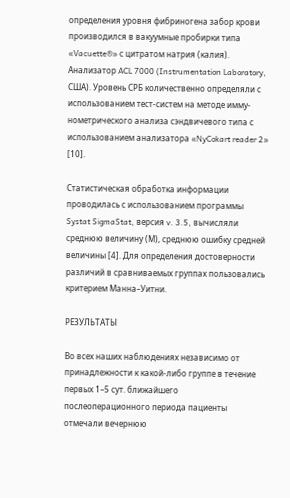определения уровня фибриногена забор крови производился в вакуумные пробирки типа «Vacuette®» с цитратом натрия (калия). Анализатор ACL 7000 (Instrumentation Laboratory, США). Уровень СРБ количественно определяли с использованием тест-систем на методе имму-нометрического анализа сэндвичевого типа с использованием анализатора «NyCokart reader 2» [10].

Статистическая обработка информации проводилась с использованием программы Systat SigmaStat, версия v. 3.5, вычисляли среднюю величину (М), среднюю ошибку средней величины [4]. Для определения достоверности различий в сравниваемых группах пользовались критерием Манна–Уитни.

РЕЗУЛЬТАТЫ

Во всех наших наблюдениях независимо от принадлежности к какой-либо группе в течение первых 1–5 сут. ближайшего послеоперационного периода пациенты отмечали вечернюю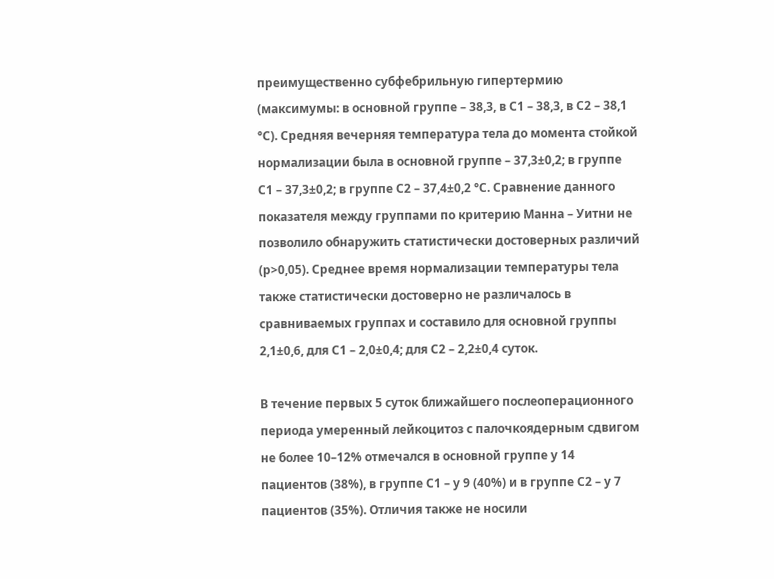преимущественно субфебрильную гипертермию (максимумы: в основной группе – 38,3, в С1 – 38,3, в С2 – 38,1 °С). Средняя вечерняя температура тела до момента стойкой нормализации была в основной группе – 37,3±0,2; в группе С1 – 37,3±0,2; в группе С2 – 37,4±0,2 °С. Сравнение данного показателя между группами по критерию Манна – Уитни не позволило обнаружить статистически достоверных различий (р>0,05). Среднее время нормализации температуры тела также статистически достоверно не различалось в сравниваемых группах и составило для основной группы 2,1±0,6, для С1 – 2,0±0,4; для С2 – 2,2±0,4 суток.

В течение первых 5 суток ближайшего послеоперационного периода умеренный лейкоцитоз с палочкоядерным сдвигом не более 10–12% отмечался в основной группе у 14 пациентов (38%), в группе С1 – у 9 (40%) и в группе С2 – у 7 пациентов (35%). Отличия также не носили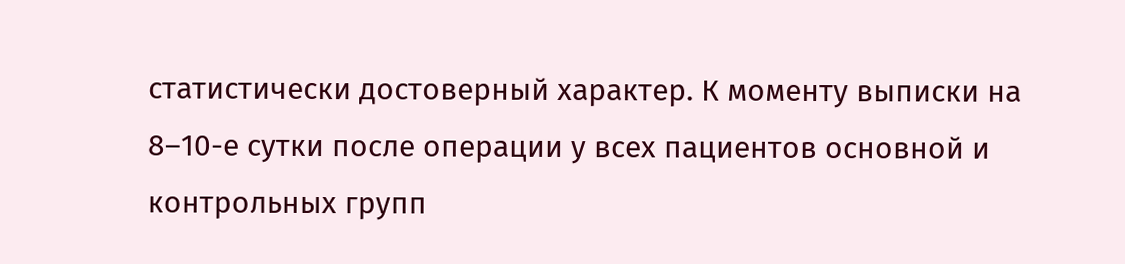статистически достоверный характер. К моменту выписки на 8–10-е сутки после операции у всех пациентов основной и контрольных групп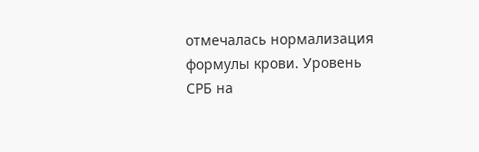отмечалась нормализация формулы крови. Уровень СРБ на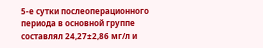5-е сутки послеоперационного периода в основной группе составлял 24,27±2,86 мг/л и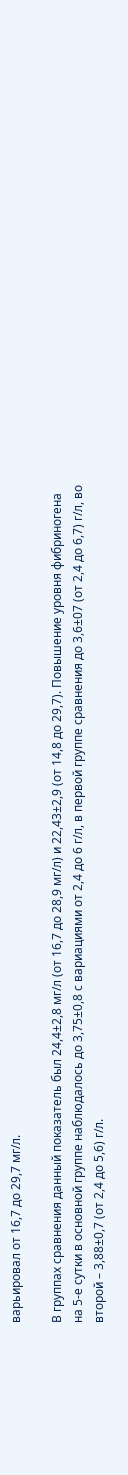варьировал от 16,7 до 29,7 мг/л.

В группах сравнения данный показатель был 24,4±2,8 мг/л (от 16,7 до 28,9 мг/л) и 22,43±2,9 (от 14,8 до 29,7). Повышение уровня фибриногена на 5-е сутки в основной группе наблюдалось до 3,75±0,8 с вариациями от 2,4 до 6 г/л, в первой группе сравнения до 3,6±07 (от 2,4 до 6,7) г/л, во второй – 3,88±0,7 (от 2,4 до 5,6) г/л.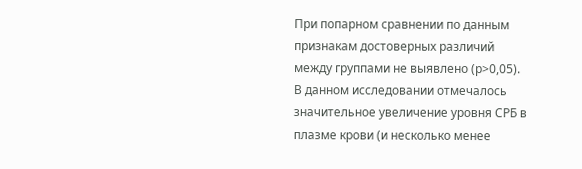При попарном сравнении по данным признакам достоверных различий между группами не выявлено (р>0,05). В данном исследовании отмечалось значительное увеличение уровня СРБ в плазме крови (и несколько менее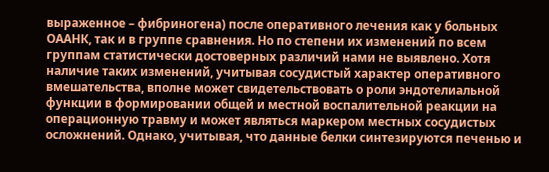выраженное – фибриногена) после оперативного лечения как у больных ОААНК, так и в группе сравнения. Но по степени их изменений по всем группам статистически достоверных различий нами не выявлено. Хотя наличие таких изменений, учитывая сосудистый характер оперативного вмешательства, вполне может свидетельствовать о роли эндотелиальной функции в формировании общей и местной воспалительной реакции на операционную травму и может являться маркером местных сосудистых осложнений. Однако, учитывая, что данные белки синтезируются печенью и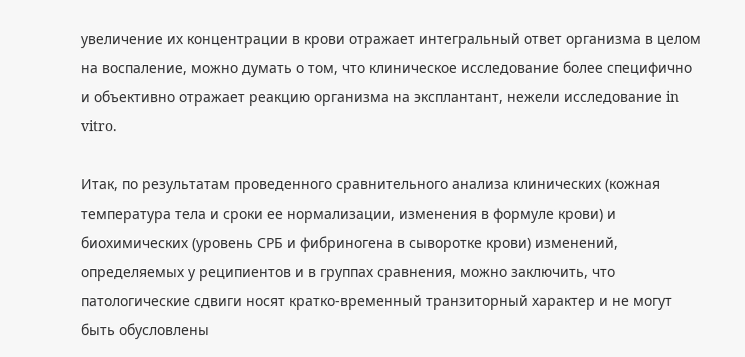увеличение их концентрации в крови отражает интегральный ответ организма в целом на воспаление, можно думать о том, что клиническое исследование более специфично и объективно отражает реакцию организма на эксплантант, нежели исследование in vitro.

Итак, по результатам проведенного сравнительного анализа клинических (кожная температура тела и сроки ее нормализации, изменения в формуле крови) и биохимических (уровень СРБ и фибриногена в сыворотке крови) изменений, определяемых у реципиентов и в группах сравнения, можно заключить, что патологические сдвиги носят кратко-временный транзиторный характер и не могут быть обусловлены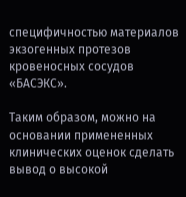специфичностью материалов экзогенных протезов кровеносных сосудов «БАСЭКС».

Таким образом, можно на основании примененных клинических оценок сделать вывод о высокой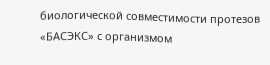биологической совместимости протезов «БАСЭКС» с организмом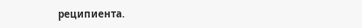реципиента.